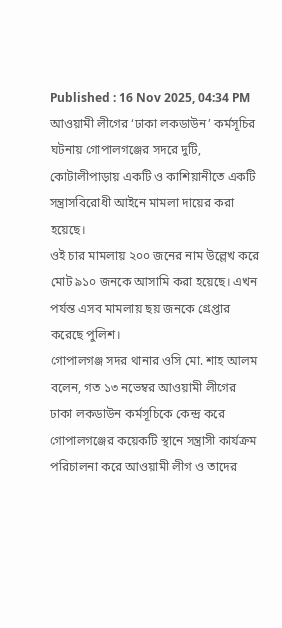Published : 16 Nov 2025, 04:34 PM
আওয়ামী লীগের ‘ঢাকা লকডাউন’ কর্মসূচির ঘটনায় গোপালগঞ্জের সদরে দুটি, কোটালীপাড়ায় একটি ও কাশিয়ানীতে একটি সন্ত্রাসবিরোধী আইনে মামলা দায়ের করা হয়েছে।
ওই চার মামলায় ২০০ জনের নাম উল্লেখ করে মোট ৯১০ জনকে আসামি করা হয়েছে। এখন পর্যন্ত এসব মামলায় ছয় জনকে গ্রেপ্তার করেছে পুলিশ।
গোপালগঞ্জ সদর থানার ওসি মো. শাহ আলম বলেন, গত ১৩ নভেম্বর আওয়ামী লীগের ঢাকা লকডাউন কর্মসূচিকে কেন্দ্র করে গোপালগঞ্জের কয়েকটি স্থানে সন্ত্রাসী কার্যক্রম পরিচালনা করে আওয়ামী লীগ ও তাদের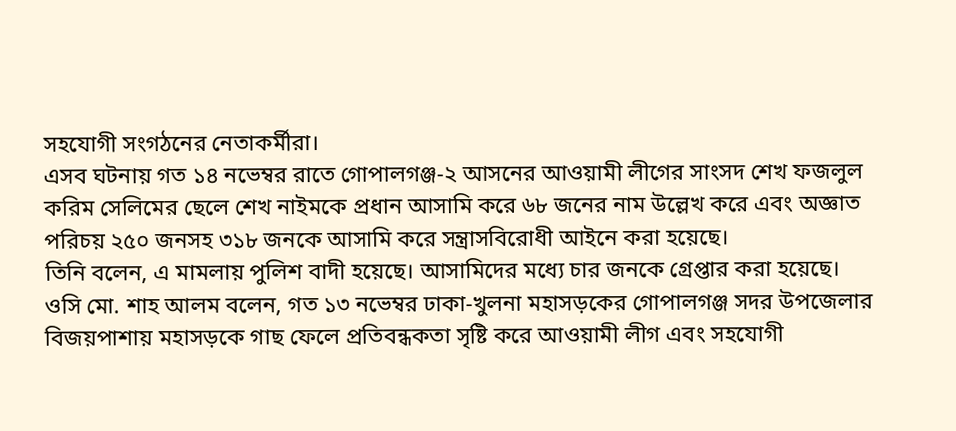সহযোগী সংগঠনের নেতাকর্মীরা।
এসব ঘটনায় গত ১৪ নভেম্বর রাতে গোপালগঞ্জ-২ আসনের আওয়ামী লীগের সাংসদ শেখ ফজলুল করিম সেলিমের ছেলে শেখ নাইমকে প্রধান আসামি করে ৬৮ জনের নাম উল্লেখ করে এবং অজ্ঞাত পরিচয় ২৫০ জনসহ ৩১৮ জনকে আসামি করে সন্ত্রাসবিরোধী আইনে করা হয়েছে।
তিনি বলেন, এ মামলায় পুলিশ বাদী হয়েছে। আসামিদের মধ্যে চার জনকে গ্রেপ্তার করা হয়েছে।
ওসি মো. শাহ আলম বলেন, গত ১৩ নভেম্বর ঢাকা-খুলনা মহাসড়কের গোপালগঞ্জ সদর উপজেলার বিজয়পাশায় মহাসড়কে গাছ ফেলে প্রতিবন্ধকতা সৃষ্টি করে আওয়ামী লীগ এবং সহযোগী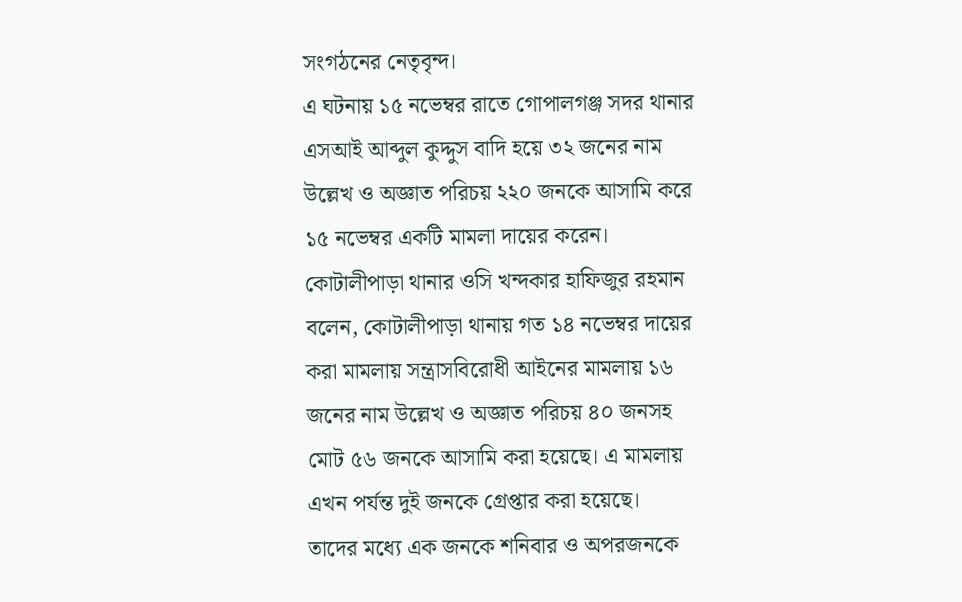সংগঠনের নেতৃবৃন্দ।
এ ঘটনায় ১৫ নভেম্বর রাতে গোপালগঞ্জ সদর থানার এসআই আব্দুল কুদ্দুস বাদি হয়ে ৩২ জনের নাম উল্লেখ ও অজ্ঞাত পরিচয় ২২০ জনকে আসামি করে ১৫ নভেম্বর একটি মামলা দায়ের করেন।
কোটালীপাড়া থানার ওসি খন্দকার হাফিজুর রহমান বলেন, কোটালীপাড়া থানায় গত ১৪ নভেম্বর দায়ের করা মামলায় সন্ত্রাসবিরোধী আইনের মামলায় ১৬ জনের নাম উল্লেখ ও অজ্ঞাত পরিচয় ৪০ জনসহ মোট ৫৬ জনকে আসামি করা হয়েছে। এ মামলায় এখন পর্যন্ত দুই জনকে গ্রেপ্তার করা হয়েছে।
তাদের মধ্যে এক জনকে শনিবার ও অপরজনকে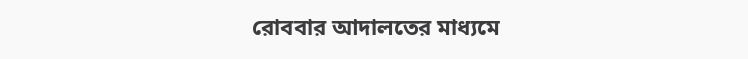রোববার আদালতের মাধ্যমে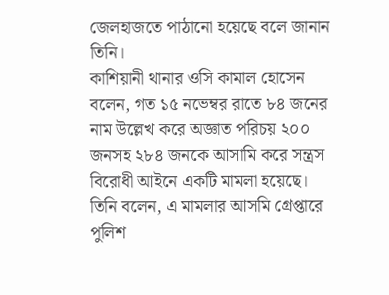জেলহাজতে পাঠানো হয়েছে বলে জানান তিনি।
কাশিয়ানী থানার ওসি কামাল হোসেন বলেন, গত ১৫ নভেম্বর রাতে ৮৪ জনের নাম উল্লেখ করে অজ্ঞাত পরিচয় ২০০ জনসহ ২৮৪ জনকে আসামি করে সন্ত্রস বিরোধী আইনে একটি মামলা হয়েছে।
তিনি বলেন, এ মামলার আসমি গ্রেপ্তারে পুলিশ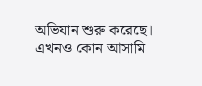অভিযান শুরু করেছে। এখনও কোন আসামি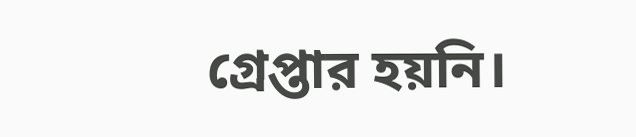গ্রেপ্তার হয়নি।